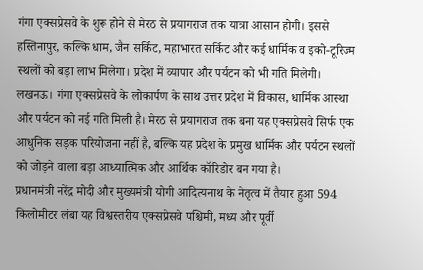गंगा एक्सप्रेसवे के शुरू होने से मेरठ से प्रयागराज तक यात्रा आसान होगी। इससे हस्तिनापुर, कल्कि धाम, जैन सर्किट, महाभारत सर्किट और कई धार्मिक व इको-टूरिज्म स्थलों को बड़ा लाभ मिलेगा। प्रदेश में व्यापार और पर्यटन को भी गति मिलेगी।
लखनऊ। गंगा एक्सप्रेसवे के लोकार्पण के साथ उत्तर प्रदेश में विकास, धार्मिक आस्था और पर्यटन को नई गति मिली है। मेरठ से प्रयागराज तक बना यह एक्सप्रेसवे सिर्फ एक आधुनिक सड़क परियोजना नहीं है, बल्कि यह प्रदेश के प्रमुख धार्मिक और पर्यटन स्थलों को जोड़ने वाला बड़ा आध्यात्मिक और आर्थिक कॉरिडोर बन गया है।
प्रधानमंत्री नरेंद्र मोदी और मुख्यमंत्री योगी आदित्यनाथ के नेतृत्व में तैयार हुआ 594 किलोमीटर लंबा यह विश्वस्तरीय एक्सप्रेसवे पश्चिमी, मध्य और पूर्वी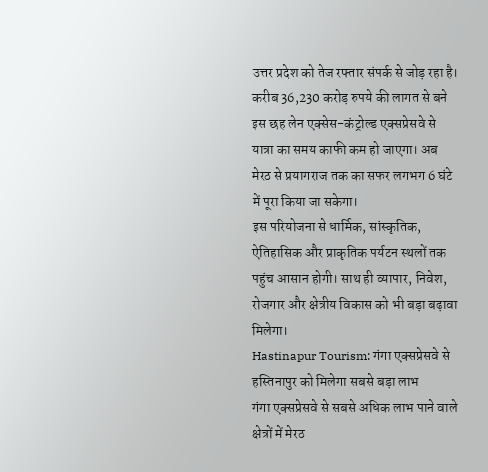उत्तर प्रदेश को तेज रफ्तार संपर्क से जोड़ रहा है। करीब 36,230 करोड़ रुपये की लागत से बने इस छह लेन एक्सेस-कंट्रोल्ड एक्सप्रेसवे से यात्रा का समय काफी कम हो जाएगा। अब मेरठ से प्रयागराज तक का सफर लगभग 6 घंटे में पूरा किया जा सकेगा।
इस परियोजना से धार्मिक, सांस्कृतिक, ऐतिहासिक और प्राकृतिक पर्यटन स्थलों तक पहुंच आसान होगी। साथ ही व्यापार, निवेश, रोजगार और क्षेत्रीय विकास को भी बड़ा बढ़ावा मिलेगा।
Hastinapur Tourism: गंगा एक्सप्रेसवे से हस्तिनापुर को मिलेगा सबसे बड़ा लाभ
गंगा एक्सप्रेसवे से सबसे अधिक लाभ पाने वाले क्षेत्रों में मेरठ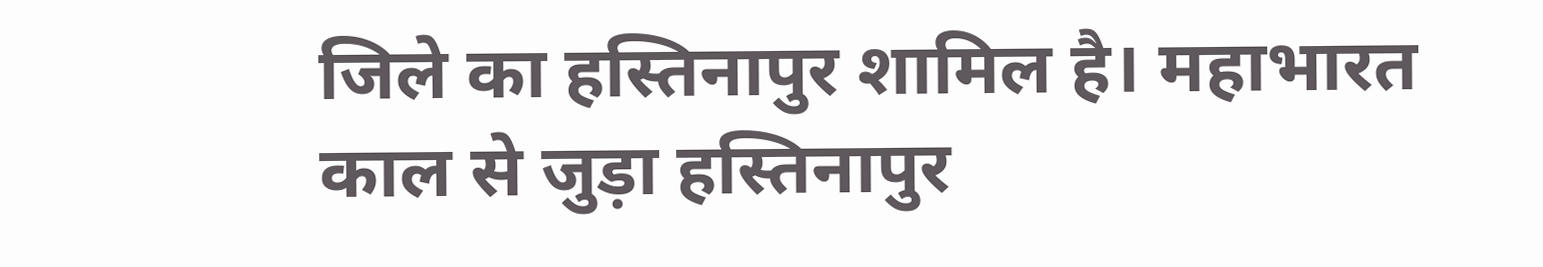जिले का हस्तिनापुर शामिल है। महाभारत काल से जुड़ा हस्तिनापुर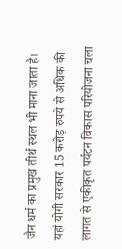जैन धर्म का प्रमुख तीर्थ स्थल भी माना जाता है। यहां योगी सरकार 15 करोड़ रुपये से अधिक की लागत से एकीकृत पर्यटन विकास परियोजना चला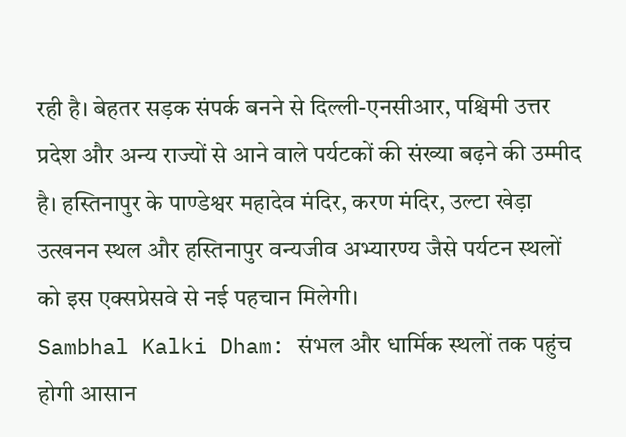रही है। बेहतर सड़क संपर्क बनने से दिल्ली-एनसीआर, पश्चिमी उत्तर प्रदेश और अन्य राज्यों से आने वाले पर्यटकों की संख्या बढ़ने की उम्मीद है। हस्तिनापुर के पाण्डेश्वर महादेव मंदिर, करण मंदिर, उल्टा खेड़ा उत्खनन स्थल और हस्तिनापुर वन्यजीव अभ्यारण्य जैसे पर्यटन स्थलों को इस एक्सप्रेसवे से नई पहचान मिलेगी।
Sambhal Kalki Dham: संभल और धार्मिक स्थलों तक पहुंच होगी आसान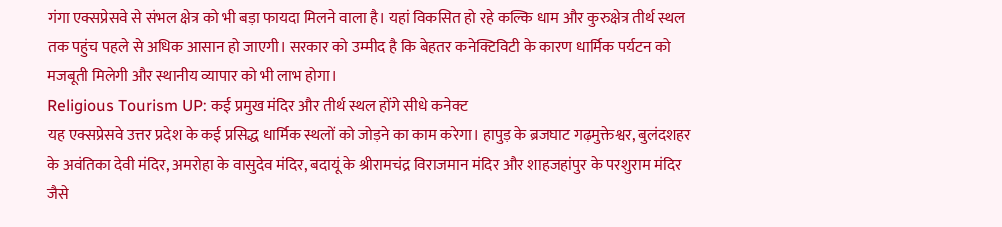गंगा एक्सप्रेसवे से संभल क्षेत्र को भी बड़ा फायदा मिलने वाला है। यहां विकसित हो रहे कल्कि धाम और कुरुक्षेत्र तीर्थ स्थल तक पहुंच पहले से अधिक आसान हो जाएगी। सरकार को उम्मीद है कि बेहतर कनेक्टिविटी के कारण धार्मिक पर्यटन को मजबूती मिलेगी और स्थानीय व्यापार को भी लाभ होगा।
Religious Tourism UP: कई प्रमुख मंदिर और तीर्थ स्थल होंगे सीधे कनेक्ट
यह एक्सप्रेसवे उत्तर प्रदेश के कई प्रसिद्ध धार्मिक स्थलों को जोड़ने का काम करेगा। हापुड़ के ब्रजघाट गढ़मुक्तेश्वर, बुलंदशहर के अवंतिका देवी मंदिर, अमरोहा के वासुदेव मंदिर, बदायूं के श्रीरामचंद्र विराजमान मंदिर और शाहजहांपुर के परशुराम मंदिर जैसे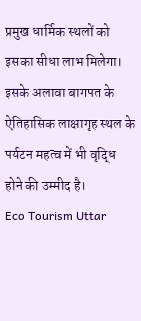प्रमुख धार्मिक स्थलों को इसका सीधा लाभ मिलेगा। इसके अलावा बागपत के ऐतिहासिक लाक्षागृह स्थल के पर्यटन महत्व में भी वृद्धि होने की उम्मीद है।
Eco Tourism Uttar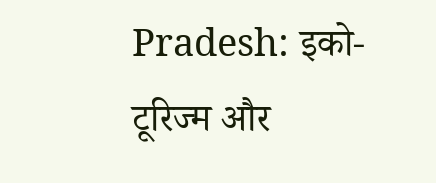Pradesh: इको-टूरिज्म और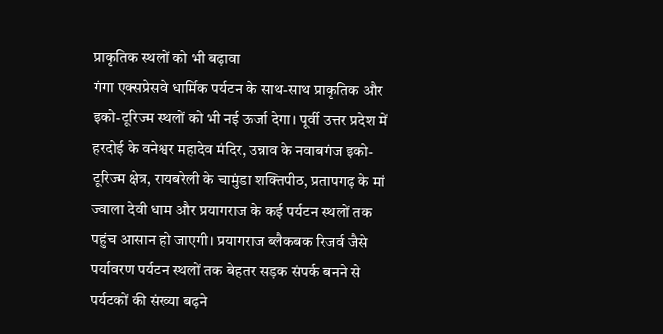प्राकृतिक स्थलों को भी बढ़ावा
गंगा एक्सप्रेसवे धार्मिक पर्यटन के साथ-साथ प्राकृतिक और इको-टूरिज्म स्थलों को भी नई ऊर्जा देगा। पूर्वी उत्तर प्रदेश में हरदोई के वनेश्वर महादेव मंदिर, उन्नाव के नवाबगंज इको-टूरिज्म क्षेत्र, रायबरेली के चामुंडा शक्तिपीठ, प्रतापगढ़ के मां ज्वाला देवी धाम और प्रयागराज के कई पर्यटन स्थलों तक पहुंच आसान हो जाएगी। प्रयागराज ब्लैकबक रिजर्व जैसे पर्यावरण पर्यटन स्थलों तक बेहतर सड़क संपर्क बनने से पर्यटकों की संख्या बढ़ने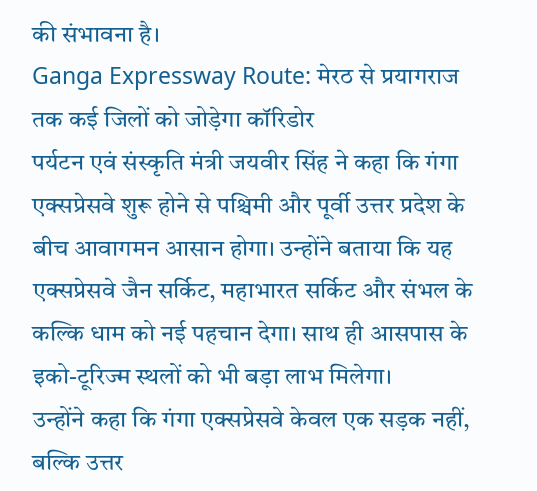की संभावना है।
Ganga Expressway Route: मेरठ से प्रयागराज तक कई जिलों को जोड़ेगा कॉरिडोर
पर्यटन एवं संस्कृति मंत्री जयवीर सिंह ने कहा कि गंगा एक्सप्रेसवे शुरू होने से पश्चिमी और पूर्वी उत्तर प्रदेश के बीच आवागमन आसान होगा। उन्होंने बताया कि यह एक्सप्रेसवे जैन सर्किट, महाभारत सर्किट और संभल के कल्कि धाम को नई पहचान देगा। साथ ही आसपास के इको-टूरिज्म स्थलों को भी बड़ा लाभ मिलेगा।
उन्होंने कहा कि गंगा एक्सप्रेसवे केवल एक सड़क नहीं, बल्कि उत्तर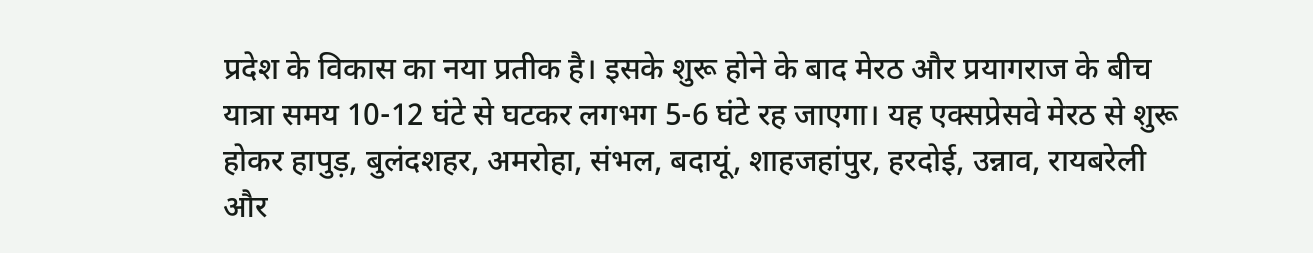प्रदेश के विकास का नया प्रतीक है। इसके शुरू होने के बाद मेरठ और प्रयागराज के बीच यात्रा समय 10-12 घंटे से घटकर लगभग 5-6 घंटे रह जाएगा। यह एक्सप्रेसवे मेरठ से शुरू होकर हापुड़, बुलंदशहर, अमरोहा, संभल, बदायूं, शाहजहांपुर, हरदोई, उन्नाव, रायबरेली और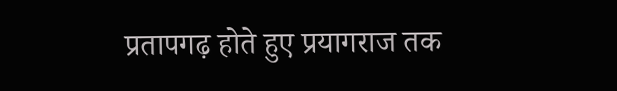प्रतापगढ़ होते हुए प्रयागराज तक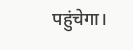पहुंचेगा।